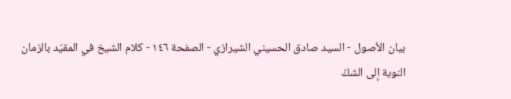بيان الأصول - السيد صادق الحسيني الشيرازي - الصفحة ١٤٦ - كلام الشيخ في المقيّد بالزمان
النوبة إلى الشكّ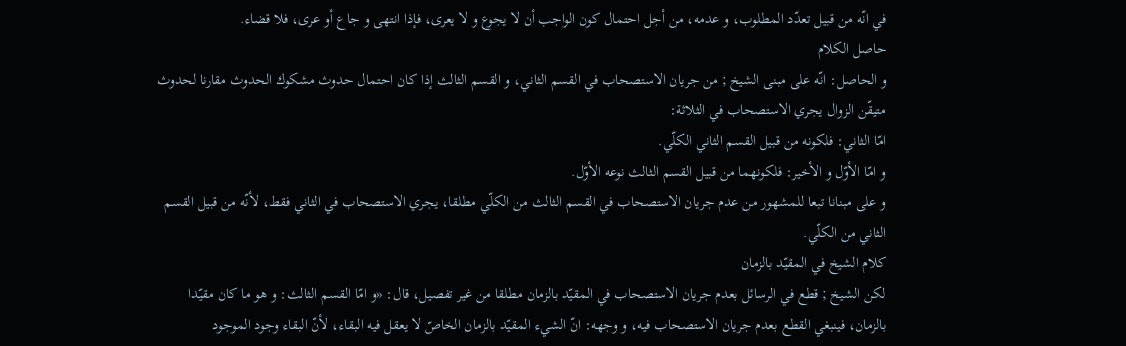في انّه من قبيل تعدّد المطلوب، و عدمه، من أجل احتمال كون الواجب أن لا يجوع و لا يعرى، فإذا انتهى و جاع أو عرى، فلا قضاء.
حاصل الكلام
و الحاصل: انّه على مبنى الشيخ ; من جريان الاستصحاب في القسم الثاني، و القسم الثالث إذا كان احتمال حدوث مشكوك الحدوث مقارنا لحدوث متيقّن الزوال يجري الاستصحاب في الثلاثة:
امّا الثاني: فلكونه من قبيل القسم الثاني الكلّي.
و امّا الأوّل و الأخير: فلكونهما من قبيل القسم الثالث نوعه الأوّل.
و على مبنانا تبعا للمشهور من عدم جريان الاستصحاب في القسم الثالث من الكلّي مطلقا، يجري الاستصحاب في الثاني فقط، لأنّه من قبيل القسم الثاني من الكلّي.
كلام الشيخ في المقيّد بالزمان
لكن الشيخ ; قطع في الرسائل بعدم جريان الاستصحاب في المقيّد بالزمان مطلقا من غير تفصيل، قال: «و امّا القسم الثالث: و هو ما كان مقيّدا بالزمان، فينبغي القطع بعدم جريان الاستصحاب فيه، و وجهه: انّ الشيء المقيّد بالزمان الخاصّ لا يعقل فيه البقاء، لأنّ البقاء وجود الموجود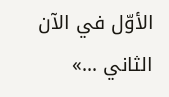الأوّل في الآن الثاني ...»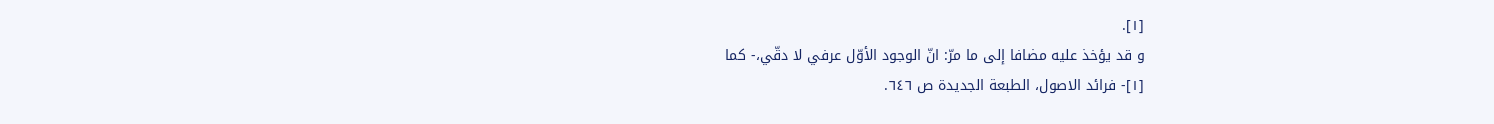[١].
و قد يؤخذ عليه مضافا إلى ما مرّ: انّ الوجود الأوّل عرفي لا دقّي،- كما
[١]- فرائد الاصول، الطبعة الجديدة ص ٦٤٦.